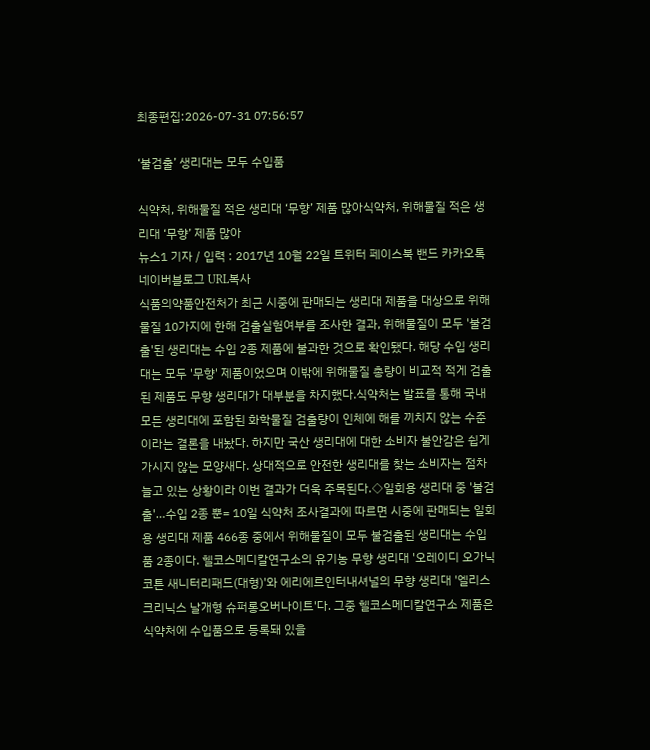최종편집:2026-07-31 07:56:57

‘불검출’ 생리대는 모두 수입품

식약처, 위해물질 적은 생리대 ‘무향’ 제품 많아식약처, 위해물질 적은 생리대 ‘무향’ 제품 많아
뉴스1 기자 / 입력 : 2017년 10월 22일 트위터 페이스북 밴드 카카오톡 네이버블로그 URL복사
식품의약품안전처가 최근 시중에 판매되는 생리대 제품을 대상으로 위해물질 10가지에 한해 검출실험여부를 조사한 결과, 위해물질이 모두 '불검출'된 생리대는 수입 2종 제품에 불과한 것으로 확인됐다. 해당 수입 생리대는 모두 '무향' 제품이었으며 이밖에 위해물질 총량이 비교적 적게 검출된 제품도 무향 생리대가 대부분을 차지했다.식약처는 발표를 통해 국내 모든 생리대에 포함된 화학물질 검출량이 인체에 해를 끼치지 않는 수준이라는 결론을 내놨다. 하지만 국산 생리대에 대한 소비자 불안감은 쉽게 가시지 않는 모양새다. 상대적으로 안전한 생리대를 찾는 소비자는 점차 늘고 있는 상황이라 이번 결과가 더욱 주목된다.◇일회용 생리대 중 '불검출'…수입 2종 뿐= 10일 식약처 조사결과에 따르면 시중에 판매되는 일회용 생리대 제품 466종 중에서 위해물질이 모두 불검출된 생리대는 수입품 2종이다. 헬코스메디칼연구소의 유기농 무향 생리대 '오레이디 오가닉 코튼 새니터리패드(대형)'와 에리에르인터내셔널의 무향 생리대 '엘리스 크리닉스 날개형 슈퍼롱오버나이트'다. 그중 헬코스메디칼연구소 제품은 식약처에 수입품으로 등록돼 있을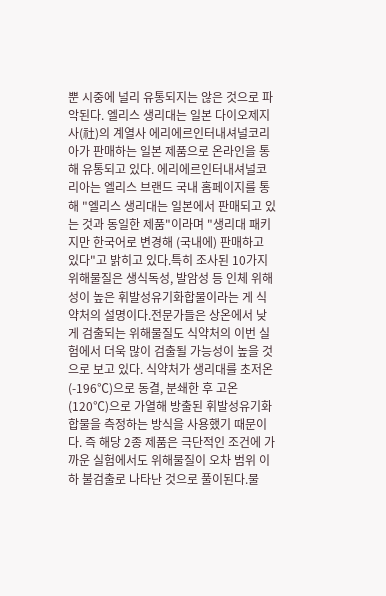뿐 시중에 널리 유통되지는 않은 것으로 파악된다. 엘리스 생리대는 일본 다이오제지사(社)의 계열사 에리에르인터내셔널코리아가 판매하는 일본 제품으로 온라인을 통해 유통되고 있다. 에리에르인터내셔널코리아는 엘리스 브랜드 국내 홈페이지를 통해 "엘리스 생리대는 일본에서 판매되고 있는 것과 동일한 제품"이라며 "생리대 패키지만 한국어로 변경해 (국내에) 판매하고 있다"고 밝히고 있다.특히 조사된 10가지 위해물질은 생식독성, 발암성 등 인체 위해성이 높은 휘발성유기화합물이라는 게 식약처의 설명이다.전문가들은 상온에서 낮게 검출되는 위해물질도 식약처의 이번 실험에서 더욱 많이 검출될 가능성이 높을 것으로 보고 있다. 식약처가 생리대를 초저온(-196℃)으로 동결, 분쇄한 후 고온(120℃)으로 가열해 방출된 휘발성유기화합물을 측정하는 방식을 사용했기 때문이다. 즉 해당 2종 제품은 극단적인 조건에 가까운 실험에서도 위해물질이 오차 범위 이하 불검출로 나타난 것으로 풀이된다.물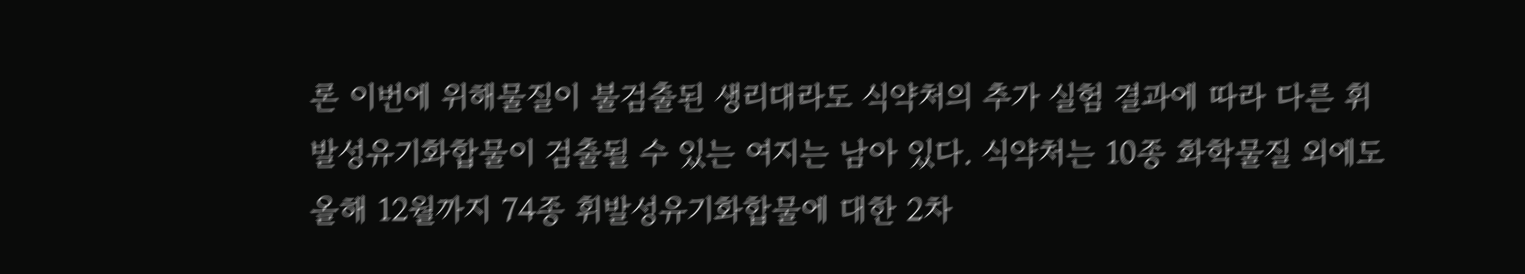론 이번에 위해물질이 불검출된 생리대라도 식약처의 추가 실험 결과에 따라 다른 휘발성유기화합물이 검출될 수 있는 여지는 남아 있다. 식약처는 10종 화학물질 외에도 올해 12월까지 74종 휘발성유기화합물에 대한 2차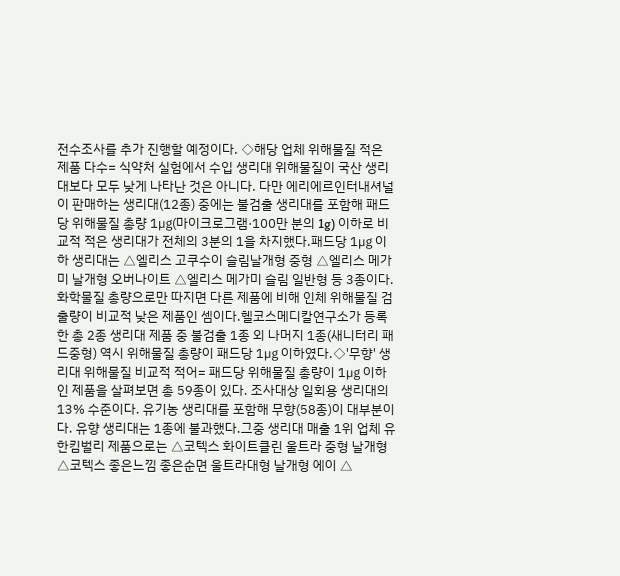전수조사를 추가 진행할 예정이다. ◇해당 업체 위해물질 적은 제품 다수= 식약처 실험에서 수입 생리대 위해물질이 국산 생리대보다 모두 낮게 나타난 것은 아니다. 다만 에리에르인터내셔널이 판매하는 생리대(12종) 중에는 불검출 생리대를 포함해 패드당 위해물질 총량 1㎍(마이크로그램·100만 분의 1g) 이하로 비교적 적은 생리대가 전체의 3분의 1을 차지했다.패드당 1㎍ 이하 생리대는 △엘리스 고쿠수이 슬림날개형 중형 △엘리스 메가미 날개형 오버나이트 △엘리스 메가미 슬림 일반형 등 3종이다. 화학물질 총량으로만 따지면 다른 제품에 비해 인체 위해물질 검출량이 비교적 낮은 제품인 셈이다.헬코스메디칼연구소가 등록한 총 2종 생리대 제품 중 불검출 1종 외 나머지 1종(새니터리 패드중형) 역시 위해물질 총량이 패드당 1㎍ 이하였다.◇'무향' 생리대 위해물질 비교적 적어= 패드당 위해물질 총량이 1㎍ 이하인 제품을 살펴보면 총 59종이 있다. 조사대상 일회용 생리대의 13% 수준이다. 유기농 생리대를 포함해 무향(58종)이 대부분이다. 유향 생리대는 1종에 불과했다.그중 생리대 매출 1위 업체 유한킴벌리 제품으로는 △코텍스 화이트클린 울트라 중형 날개형 △코텍스 좋은느낌 좋은순면 울트라대형 날개형 에이 △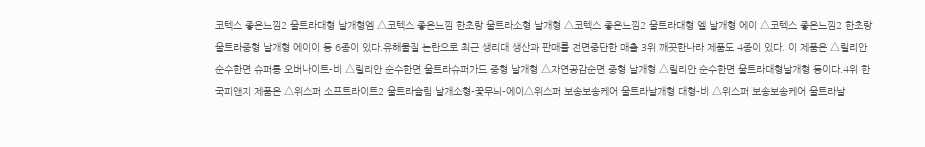코텍스 좋은느낌2 울트라대형 날개형엠 △코텍스 좋은느낌 한초랑 울트라소형 날개형 △코텍스 좋은느낌2 울트라대형 엘 날개형 에이 △코텍스 좋은느낌2 한초랑 울트라중형 날개형 에이이 등 6종이 있다.유해물질 논란으로 최근 생리대 생산과 판매를 전면중단한 매출 3위 깨끗한나라 제품도 4종이 있다. 이 제품은 △릴리안 순수한면 슈퍼롱 오버나이트-비 △릴리안 순수한면 울트라슈퍼가드 중형 날개형 △자연공감순면 중형 날개형 △릴리안 순수한면 울트라대형날개형 등이다.4위 한국피앤지 제품은 △위스퍼 소프트라이트2 울트라슬림 날개소형-꽃무늬-에이△위스퍼 보송보송케어 울트라날개형 대형-비 △위스퍼 보송보송케어 울트라날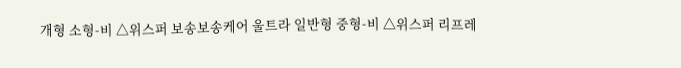개형 소형-비 △위스퍼 보송보송케어 울트라 일반형 중형-비 △위스퍼 리프레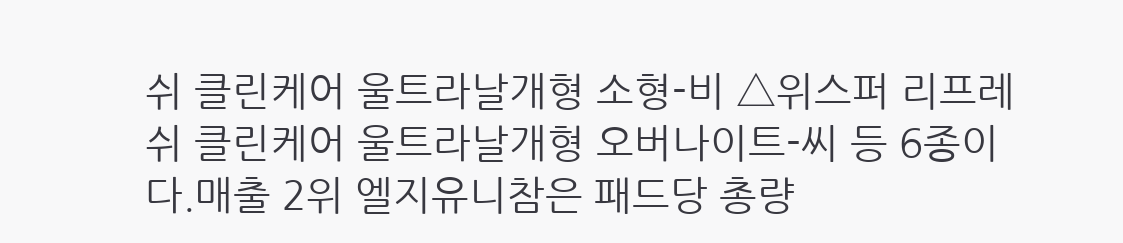쉬 클린케어 울트라날개형 소형-비 △위스퍼 리프레쉬 클린케어 울트라날개형 오버나이트-씨 등 6종이다.매출 2위 엘지유니참은 패드당 총량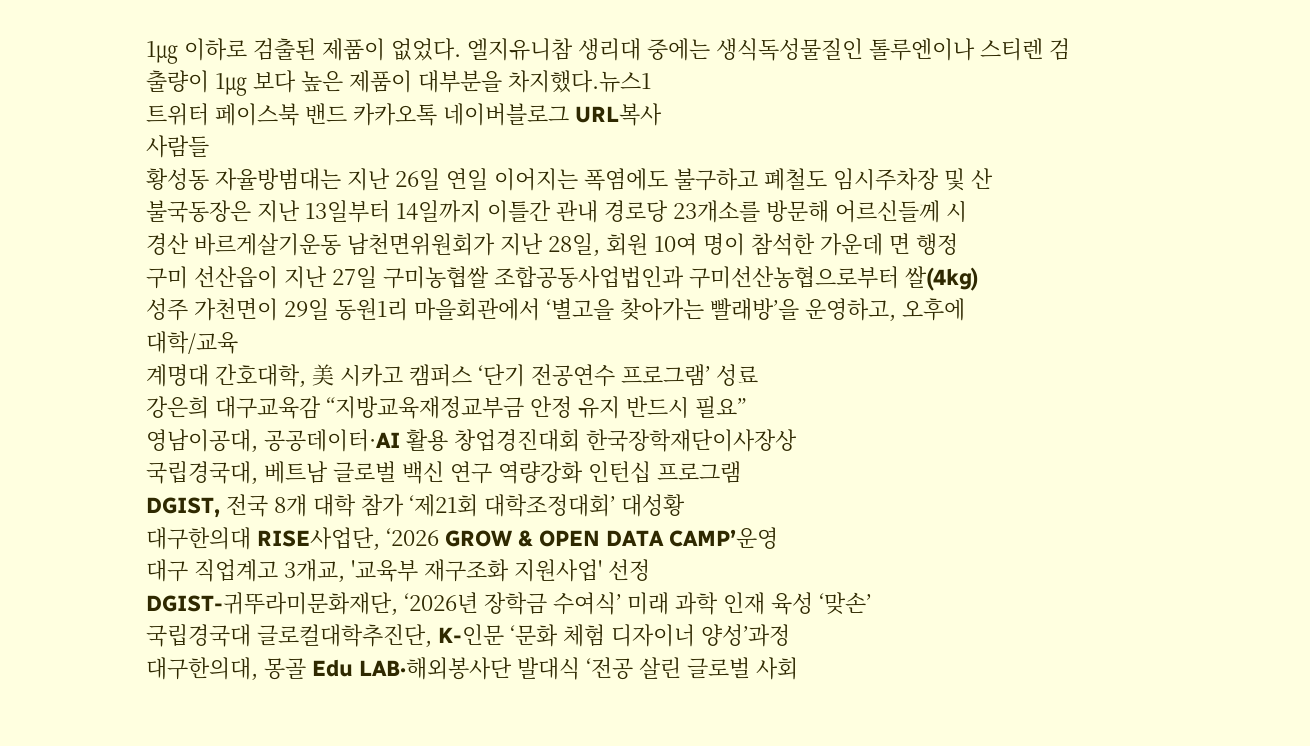1㎍ 이하로 검출된 제품이 없었다. 엘지유니참 생리대 중에는 생식독성물질인 톨루엔이나 스티렌 검출량이 1㎍ 보다 높은 제품이 대부분을 차지했다.뉴스1
트위터 페이스북 밴드 카카오톡 네이버블로그 URL복사
사람들
황성동 자율방범대는 지난 26일 연일 이어지는 폭염에도 불구하고 폐철도 임시주차장 및 산
불국동장은 지난 13일부터 14일까지 이틀간 관내 경로당 23개소를 방문해 어르신들께 시
경산 바르게살기운동 남천면위원회가 지난 28일, 회원 10여 명이 참석한 가운데 면 행정
구미 선산읍이 지난 27일 구미농협쌀 조합공동사업법인과 구미선산농협으로부터 쌀(4kg)
성주 가천면이 29일 동원1리 마을회관에서 ‘별고을 찾아가는 빨래방’을 운영하고, 오후에
대학/교육
계명대 간호대학, 美 시카고 캠퍼스 ‘단기 전공연수 프로그램’ 성료
강은희 대구교육감 “지방교육재정교부금 안정 유지 반드시 필요”
영남이공대, 공공데이터·AI 활용 창업경진대회 한국장학재단이사장상
국립경국대, 베트남 글로벌 백신 연구 역량강화 인턴십 프로그램
DGIST, 전국 8개 대학 참가 ‘제21회 대학조정대회’ 대성황
대구한의대 RISE사업단, ‘2026 GROW & OPEN DATA CAMP’운영
대구 직업계고 3개교, '교육부 재구조화 지원사업' 선정
DGIST-귀뚜라미문화재단, ‘2026년 장학금 수여식’ 미래 과학 인재 육성 ‘맞손’
국립경국대 글로컬대학추진단, K-인문 ‘문화 체험 디자이너 양성’과정
대구한의대, 몽골 Edu LAB·해외봉사단 발대식 ‘전공 살린 글로벌 사회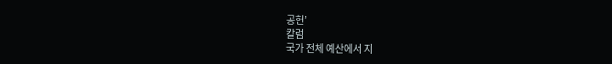공헌’
칼럼
국가 전체 예산에서 지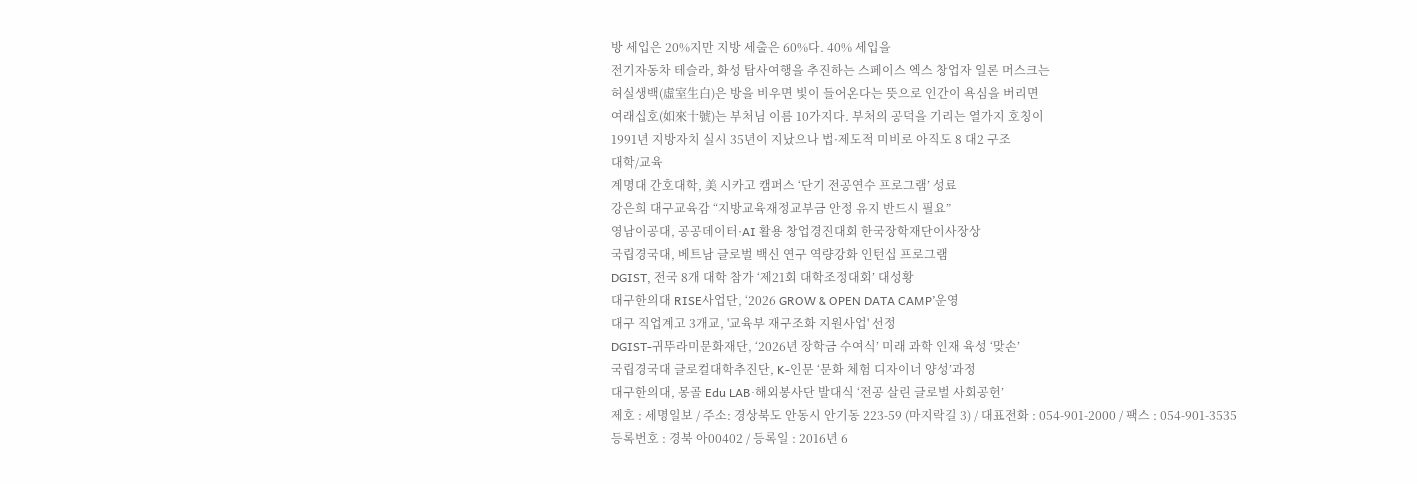방 세입은 20%지만 지방 세출은 60%다. 40% 세입을
전기자동차 테슬라, 화성 탐사여행을 추진하는 스페이스 엑스 창업자 일론 머스크는
허실생백(虛室生白)은 방을 비우면 빛이 들어온다는 뜻으로 인간이 욕심을 버리면
여래십호(如來十號)는 부처님 이름 10가지다. 부처의 공덕을 기리는 열가지 호칭이
1991년 지방자치 실시 35년이 지났으나 법·제도적 미비로 아직도 8 대2 구조
대학/교육
계명대 간호대학, 美 시카고 캠퍼스 ‘단기 전공연수 프로그램’ 성료
강은희 대구교육감 “지방교육재정교부금 안정 유지 반드시 필요”
영남이공대, 공공데이터·AI 활용 창업경진대회 한국장학재단이사장상
국립경국대, 베트남 글로벌 백신 연구 역량강화 인턴십 프로그램
DGIST, 전국 8개 대학 참가 ‘제21회 대학조정대회’ 대성황
대구한의대 RISE사업단, ‘2026 GROW & OPEN DATA CAMP’운영
대구 직업계고 3개교, '교육부 재구조화 지원사업' 선정
DGIST-귀뚜라미문화재단, ‘2026년 장학금 수여식’ 미래 과학 인재 육성 ‘맞손’
국립경국대 글로컬대학추진단, K-인문 ‘문화 체험 디자이너 양성’과정
대구한의대, 몽골 Edu LAB·해외봉사단 발대식 ‘전공 살린 글로벌 사회공헌’
제호 : 세명일보 / 주소: 경상북도 안동시 안기동 223-59 (마지락길 3) / 대표전화 : 054-901-2000 / 팩스 : 054-901-3535
등록번호 : 경북 아00402 / 등록일 : 2016년 6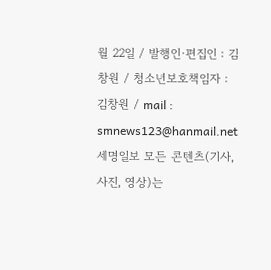월 22일 / 발행인·편집인 : 김창원 / 청소년보호책임자 : 김창원 / mail : smnews123@hanmail.net
세명일보 모든 콘텐츠(기사, 사진, 영상)는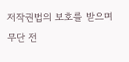저작권법의 보호를 받으며 무단 전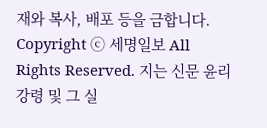재와 복사, 배포 등을 금합니다.
Copyright ⓒ 세명일보 All Rights Reserved. 지는 신문 윤리강령 및 그 실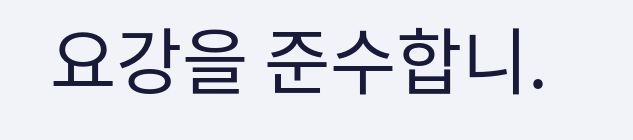요강을 준수합니.